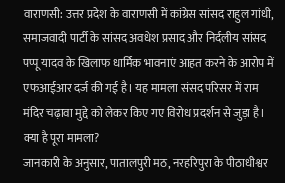वाराणसी: उत्तर प्रदेश के वाराणसी में कांग्रेस सांसद राहुल गांधी, समाजवादी पार्टी के सांसद अवधेश प्रसाद और निर्दलीय सांसद पप्पू यादव के खिलाफ धार्मिक भावनाएं आहत करने के आरोप में एफआईआर दर्ज की गई है। यह मामला संसद परिसर में राम मंदिर चढ़ावा मुद्दे को लेकर किए गए विरोध प्रदर्शन से जुड़ा है।
क्या है पूरा मामला?
जानकारी के अनुसार, पातालपुरी मठ, नरहरिपुरा के पीठाधीश्वर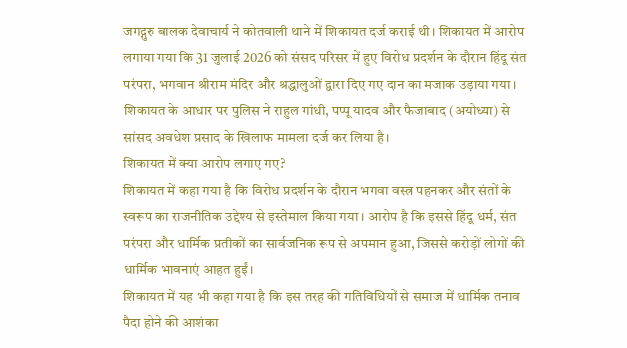जगद्गुरु बालक देवाचार्य ने कोतवाली थाने में शिकायत दर्ज कराई थी। शिकायत में आरोप लगाया गया कि 31 जुलाई 2026 को संसद परिसर में हुए विरोध प्रदर्शन के दौरान हिंदू संत परंपरा, भगवान श्रीराम मंदिर और श्रद्धालुओं द्वारा दिए गए दान का मजाक उड़ाया गया।
शिकायत के आधार पर पुलिस ने राहुल गांधी, पप्पू यादव और फैजाबाद (अयोध्या) से सांसद अवधेश प्रसाद के खिलाफ मामला दर्ज कर लिया है।
शिकायत में क्या आरोप लगाए गए?
शिकायत में कहा गया है कि विरोध प्रदर्शन के दौरान भगवा वस्त्र पहनकर और संतों के स्वरूप का राजनीतिक उद्देश्य से इस्तेमाल किया गया। आरोप है कि इससे हिंदू धर्म, संत परंपरा और धार्मिक प्रतीकों का सार्वजनिक रूप से अपमान हुआ, जिससे करोड़ों लोगों की धार्मिक भावनाएं आहत हुईं।
शिकायत में यह भी कहा गया है कि इस तरह की गतिविधियों से समाज में धार्मिक तनाव पैदा होने की आशंका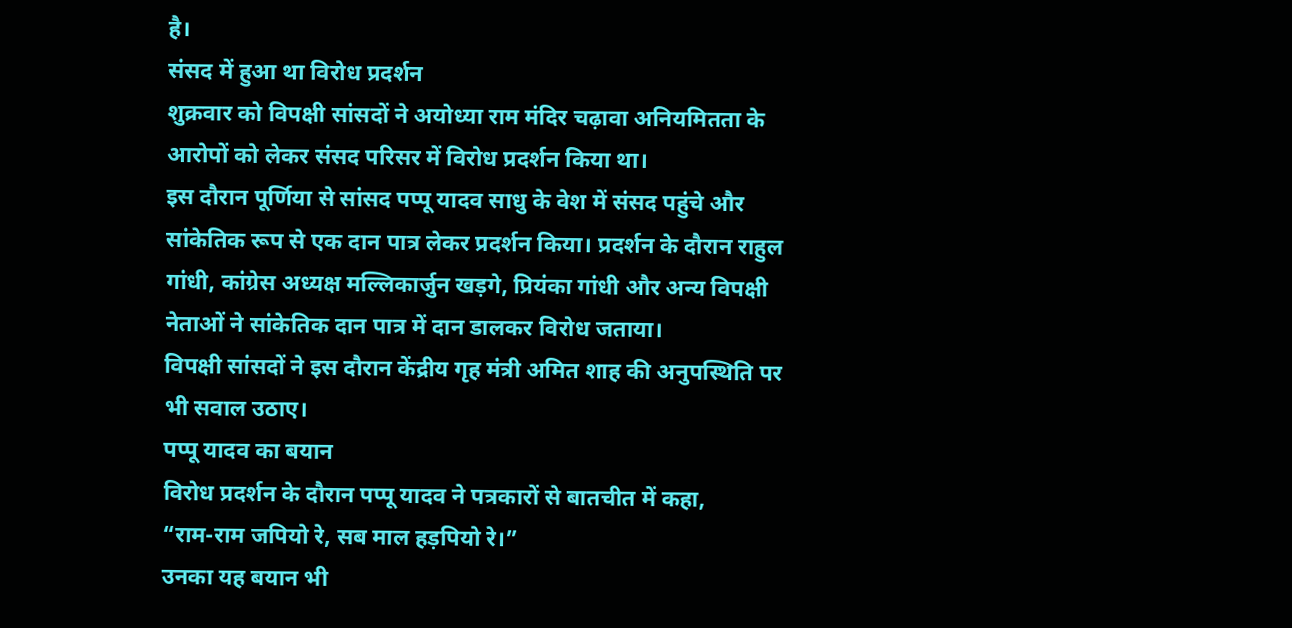है।
संसद में हुआ था विरोध प्रदर्शन
शुक्रवार को विपक्षी सांसदों ने अयोध्या राम मंदिर चढ़ावा अनियमितता के आरोपों को लेकर संसद परिसर में विरोध प्रदर्शन किया था।
इस दौरान पूर्णिया से सांसद पप्पू यादव साधु के वेश में संसद पहुंचे और सांकेतिक रूप से एक दान पात्र लेकर प्रदर्शन किया। प्रदर्शन के दौरान राहुल गांधी, कांग्रेस अध्यक्ष मल्लिकार्जुन खड़गे, प्रियंका गांधी और अन्य विपक्षी नेताओं ने सांकेतिक दान पात्र में दान डालकर विरोध जताया।
विपक्षी सांसदों ने इस दौरान केंद्रीय गृह मंत्री अमित शाह की अनुपस्थिति पर भी सवाल उठाए।
पप्पू यादव का बयान
विरोध प्रदर्शन के दौरान पप्पू यादव ने पत्रकारों से बातचीत में कहा,
“राम-राम जपियो रे, सब माल हड़पियो रे।”
उनका यह बयान भी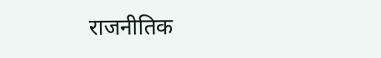राजनीतिक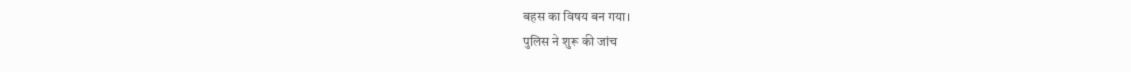बहस का विषय बन गया।
पुलिस ने शुरू की जांच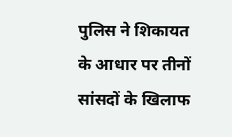पुलिस ने शिकायत के आधार पर तीनों सांसदों के खिलाफ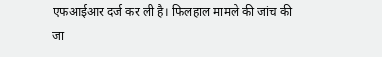एफआईआर दर्ज कर ली है। फिलहाल मामले की जांच की जा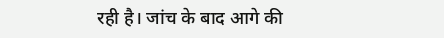रही है। जांच के बाद आगे की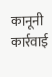कानूनी कार्रवाई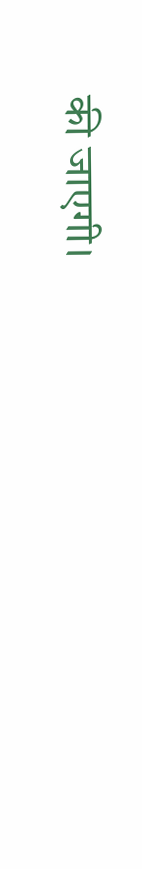की जाएगी।